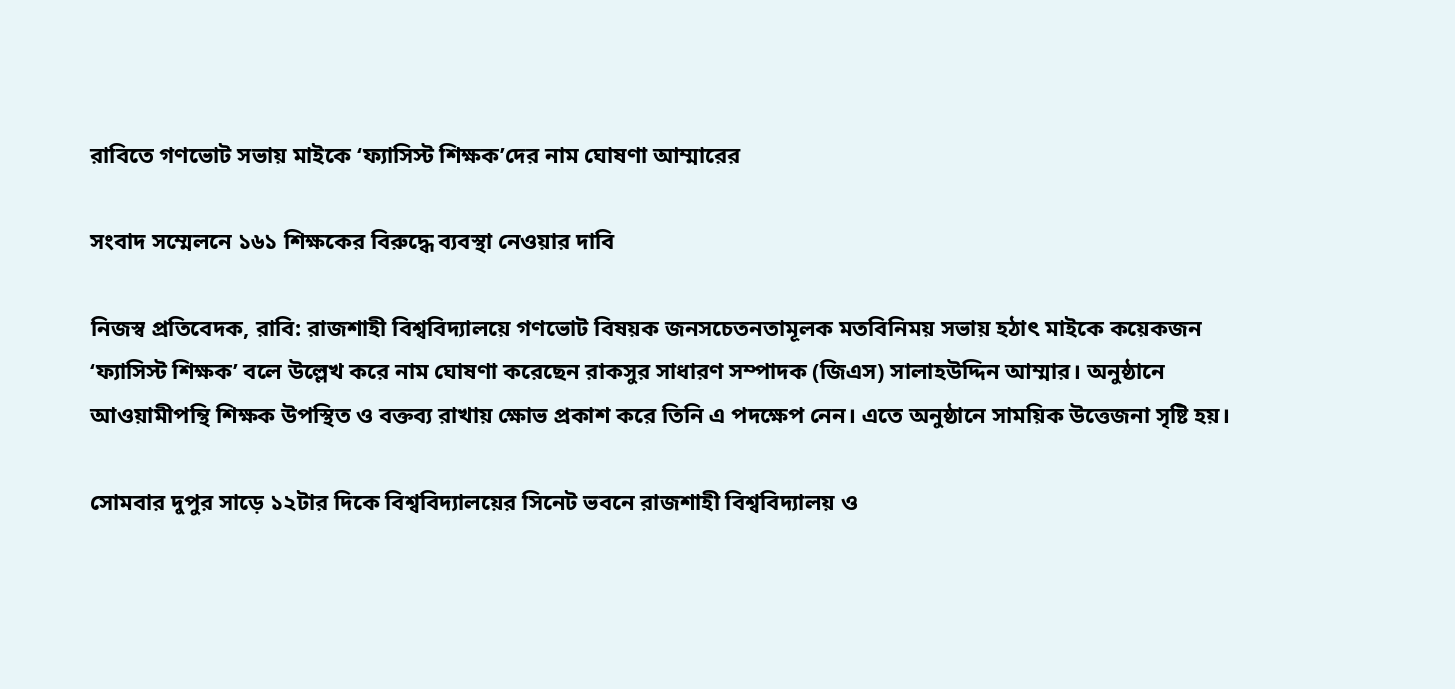রাবিতে গণভোট সভায় মাইকে ‘ফ্যাসিস্ট শিক্ষক’দের নাম ঘোষণা আম্মারের

সংবাদ সম্মেলনে ১৬১ শিক্ষকের বিরুদ্ধে ব্যবস্থা নেওয়ার দাবি

নিজস্ব প্রতিবেদক, রাবি: রাজশাহী বিশ্ববিদ্যালয়ে গণভোট বিষয়ক জনসচেতনতামূলক মতবিনিময় সভায় হঠাৎ মাইকে কয়েকজন ‘ফ্যাসিস্ট শিক্ষক’ বলে উল্লেখ করে নাম ঘোষণা করেছেন রাকসুর সাধারণ সম্পাদক (জিএস) সালাহউদ্দিন আম্মার। অনুষ্ঠানে আওয়ামীপন্থি শিক্ষক উপস্থিত ও বক্তব্য রাখায় ক্ষোভ প্রকাশ করে তিনি এ পদক্ষেপ নেন। এতে অনুষ্ঠানে সাময়িক উত্তেজনা সৃষ্টি হয়।

সোমবার দুপুর সাড়ে ১২টার দিকে বিশ্ববিদ্যালয়ের সিনেট ভবনে রাজশাহী বিশ্ববিদ্যালয় ও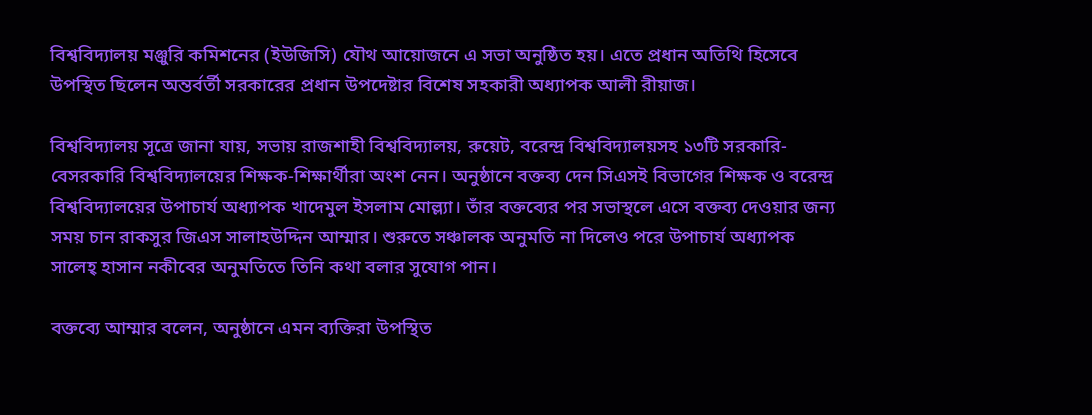বিশ্ববিদ্যালয় মঞ্জুরি কমিশনের (ইউজিসি) যৌথ আয়োজনে এ সভা অনুষ্ঠিত হয়। এতে প্রধান অতিথি হিসেবে উপস্থিত ছিলেন অন্তর্বর্তী সরকারের প্রধান উপদেষ্টার বিশেষ সহকারী অধ্যাপক আলী রীয়াজ।

বিশ্ববিদ্যালয় সূত্রে জানা যায়, সভায় রাজশাহী বিশ্ববিদ্যালয়, রুয়েট, বরেন্দ্র বিশ্ববিদ্যালয়সহ ১৩টি সরকারি-বেসরকারি বিশ্ববিদ্যালয়ের শিক্ষক-শিক্ষার্থীরা অংশ নেন। অনুষ্ঠানে বক্তব্য দেন সিএসই বিভাগের শিক্ষক ও বরেন্দ্র বিশ্ববিদ্যালয়ের উপাচার্য অধ্যাপক খাদেমুল ইসলাম মোল্ল্যা। তাঁর বক্তব্যের পর সভাস্থলে এসে বক্তব্য দেওয়ার জন্য সময় চান রাকসুর জিএস সালাহউদ্দিন আম্মার। শুরুতে সঞ্চালক অনুমতি না দিলেও পরে উপাচার্য অধ্যাপক সালেহ্ হাসান নকীবের অনুমতিতে তিনি কথা বলার সুযোগ পান।

বক্তব্যে আম্মার বলেন, অনুষ্ঠানে এমন ব্যক্তিরা উপস্থিত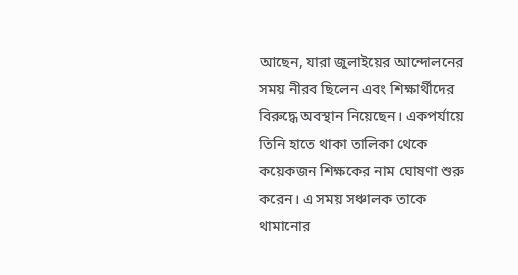আছেন, যারা জুলাইয়ের আন্দোলনের সময় নীরব ছিলেন এবং শিক্ষার্থীদের বিরুদ্ধে অবস্থান নিয়েছেন। একপর্যায়ে তিনি হাতে থাকা তালিকা থেকে কয়েকজন শিক্ষকের নাম ঘোষণা শুরু করেন। এ সময় সঞ্চালক তাকে থামানোর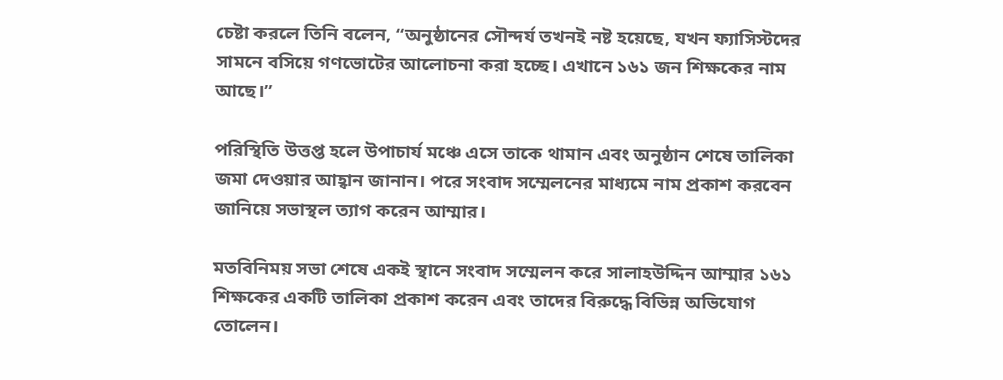চেষ্টা করলে তিনি বলেন, “অনুষ্ঠানের সৌন্দর্য তখনই নষ্ট হয়েছে, যখন ফ্যাসিস্টদের সামনে বসিয়ে গণভোটের আলোচনা করা হচ্ছে। এখানে ১৬১ জন শিক্ষকের নাম আছে।”

পরিস্থিতি উত্তপ্ত হলে উপাচার্য মঞ্চে এসে তাকে থামান এবং অনুষ্ঠান শেষে তালিকা জমা দেওয়ার আহ্বান জানান। পরে সংবাদ সম্মেলনের মাধ্যমে নাম প্রকাশ করবেন জানিয়ে সভাস্থল ত্যাগ করেন আম্মার।

মতবিনিময় সভা শেষে একই স্থানে সংবাদ সম্মেলন করে সালাহউদ্দিন আম্মার ১৬১ শিক্ষকের একটি তালিকা প্রকাশ করেন এবং তাদের বিরুদ্ধে বিভিন্ন অভিযোগ তোলেন।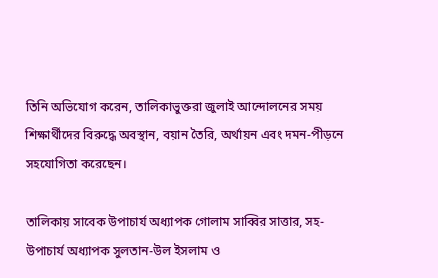তিনি অভিযোগ করেন, তালিকাভুক্তরা জুলাই আন্দোলনের সময় শিক্ষার্থীদের বিরুদ্ধে অবস্থান, বয়ান তৈরি, অর্থায়ন এবং দমন-পীড়নে সহযোগিতা করেছেন।

তালিকায় সাবেক উপাচার্য অধ্যাপক গোলাম সাব্বির সাত্তার, সহ-উপাচার্য অধ্যাপক সুলতান-উল ইসলাম ও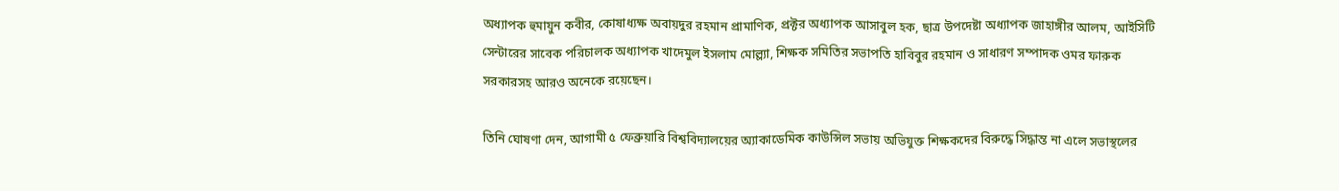অধ্যাপক হুমায়ুন কবীর, কোষাধ্যক্ষ অবায়দুর রহমান প্রামাণিক, প্রক্টর অধ্যাপক আসাবুল হক, ছাত্র উপদেষ্টা অধ্যাপক জাহাঙ্গীর আলম, আইসিটি সেন্টারের সাবেক পরিচালক অধ্যাপক খাদেমুল ইসলাম মোল্ল্যা, শিক্ষক সমিতির সভাপতি হাবিবুর রহমান ও সাধারণ সম্পাদক ওমর ফারুক সরকারসহ আরও অনেকে রয়েছেন।

তিনি ঘোষণা দেন, আগামী ৫ ফেব্রুয়ারি বিশ্ববিদ্যালয়ের অ্যাকাডেমিক কাউন্সিল সভায় অভিযুক্ত শিক্ষকদের বিরুদ্ধে সিদ্ধান্ত না এলে সভাস্থলের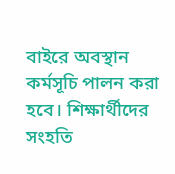বাইরে অবস্থান কর্মসূচি পালন করা হবে। শিক্ষার্থীদের সংহতি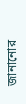জানানোর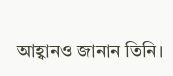আহ্বানও জানান তিনি।